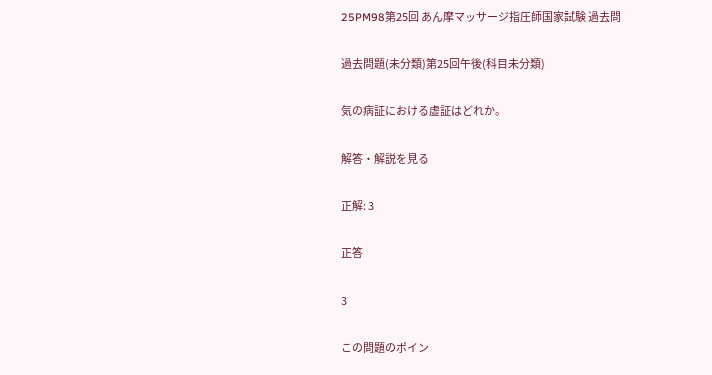25PM98第25回 あん摩マッサージ指圧師国家試験 過去問

過去問題(未分類)第25回午後(科目未分類)

気の病証における虚証はどれか。

解答・解説を見る

正解: 3

正答

3

この問題のポイン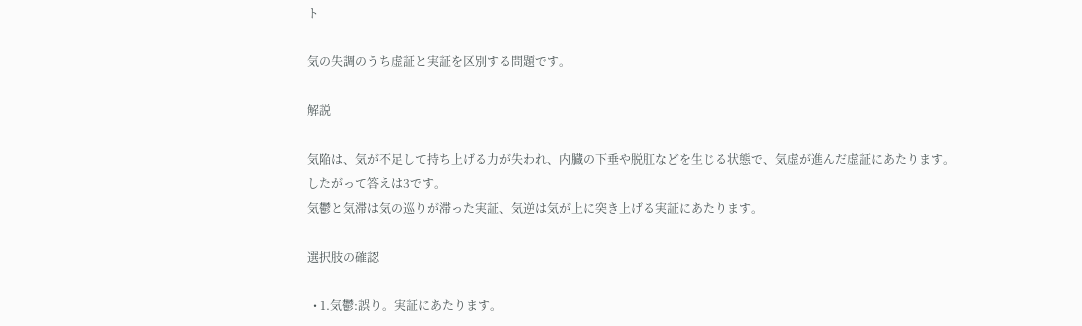ト

気の失調のうち虚証と実証を区別する問題です。

解説

気陥は、気が不足して持ち上げる力が失われ、内臓の下垂や脱肛などを生じる状態で、気虚が進んだ虚証にあたります。したがって答えは3です。
気鬱と気滞は気の巡りが滞った実証、気逆は気が上に突き上げる実証にあたります。

選択肢の確認

  • 1.気鬱:誤り。実証にあたります。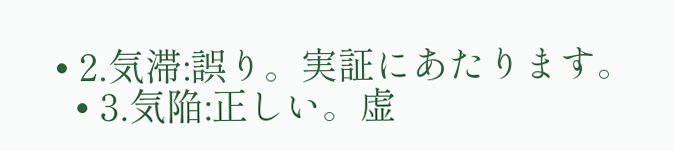• 2.気滞:誤り。実証にあたります。
  • 3.気陥:正しい。虚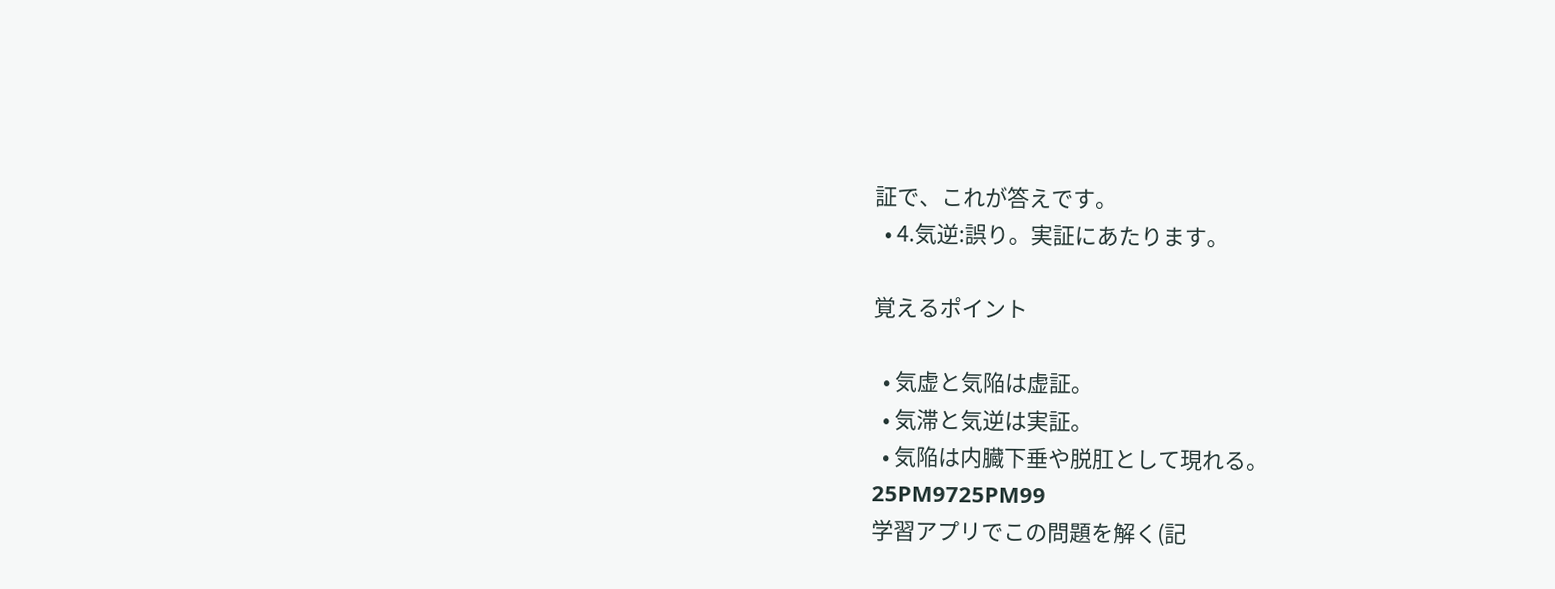証で、これが答えです。
  • 4.気逆:誤り。実証にあたります。

覚えるポイント

  • 気虚と気陥は虚証。
  • 気滞と気逆は実証。
  • 気陥は内臓下垂や脱肛として現れる。
25PM9725PM99
学習アプリでこの問題を解く(記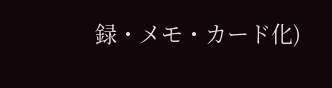録・メモ・カード化)